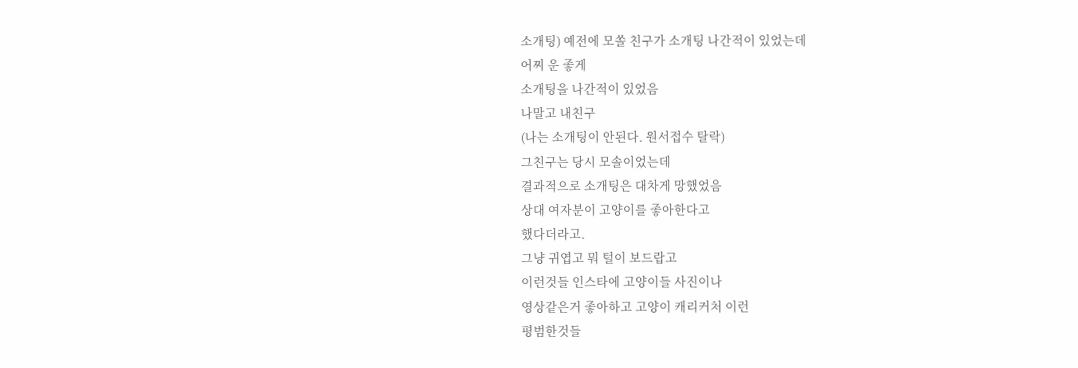소개팅) 예전에 모쏠 친구가 소개팅 나간적이 있었는데
어찌 운 좋게
소개팅을 나간적이 있었음
나말고 내친구
(나는 소개팅이 안된다. 원서접수 탈락)
그친구는 당시 모솔이었는데
결과적으로 소개팅은 대차게 망했었음
상대 여자분이 고양이를 좋아한다고
했다더라고.
그냥 귀엽고 뭐 털이 보드랍고
이런것들 인스타에 고양이들 사진이나
영상같은거 좋아하고 고양이 캐리커처 이런
평범한것들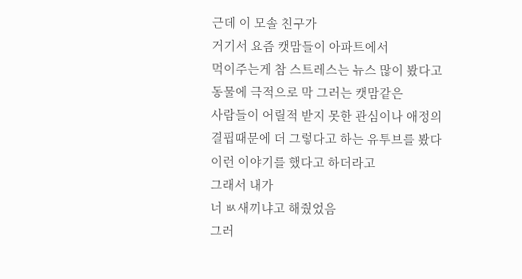근데 이 모솔 친구가
거기서 요즘 캣맘들이 아파트에서
먹이주는게 참 스트레스는 뉴스 많이 봤다고
동물에 극적으로 막 그러는 캣맘같은
사람들이 어릴적 받지 못한 관심이나 애정의
결핍때문에 더 그렇다고 하는 유투브를 봤다
이런 이야기를 했다고 하더라고
그래서 내가
너 ㅄ새끼냐고 해줬었음
그러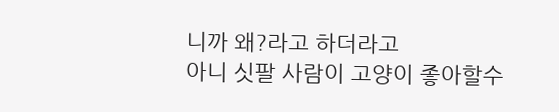니까 왜?라고 하더라고
아니 싯팔 사람이 고양이 좋아할수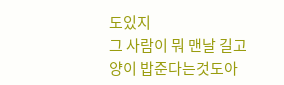도있지
그 사람이 뭐 맨날 길고양이 밥준다는것도아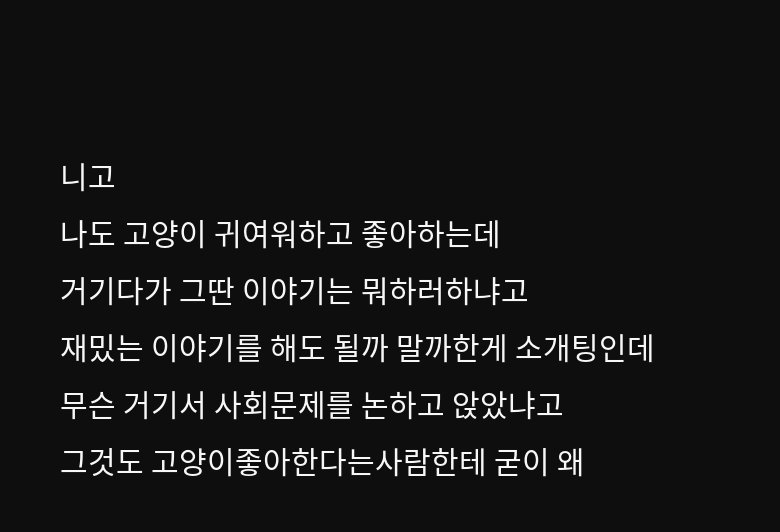니고
나도 고양이 귀여워하고 좋아하는데
거기다가 그딴 이야기는 뭐하러하냐고
재밌는 이야기를 해도 될까 말까한게 소개팅인데
무슨 거기서 사회문제를 논하고 앉았냐고
그것도 고양이좋아한다는사람한테 굳이 왜